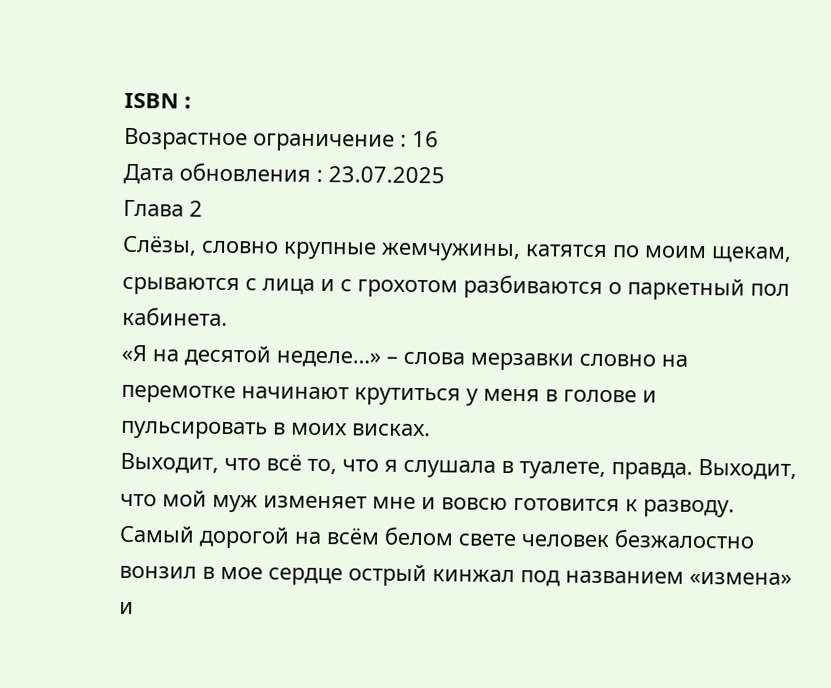ISBN :
Возрастное ограничение : 16
Дата обновления : 23.07.2025
Глава 2
Слёзы, словно крупные жемчужины, катятся по моим щекам, срываются с лица и с грохотом разбиваются о паркетный пол кабинета.
«Я на десятой неделе…» – слова мерзавки словно на перемотке начинают крутиться у меня в голове и пульсировать в моих висках.
Выходит, что всё то, что я слушала в туалете, правда. Выходит, что мой муж изменяет мне и вовсю готовится к разводу.
Самый дорогой на всём белом свете человек безжалостно вонзил в мое сердце острый кинжал под названием «измена» и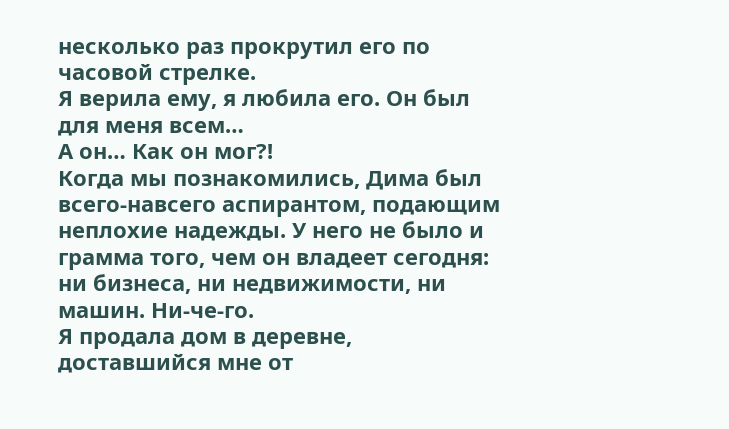несколько раз прокрутил его по часовой стрелке.
Я верила ему, я любила его. Он был для меня всем…
А он… Как он мог?!
Когда мы познакомились, Дима был всего-навсего аспирантом, подающим неплохие надежды. У него не было и грамма того, чем он владеет сегодня: ни бизнеса, ни недвижимости, ни машин. Ни-че-го.
Я продала дом в деревне, доставшийся мне от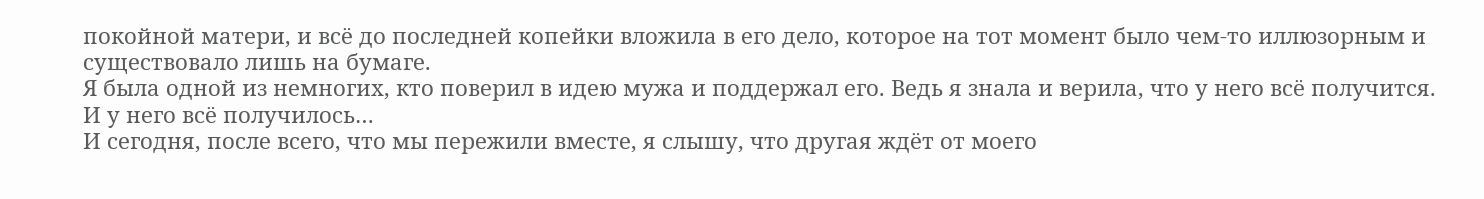покойной матери, и всё до последней копейки вложила в его дело, которое на тот момент было чем-то иллюзорным и существовало лишь на бумаге.
Я была одной из немногих, кто поверил в идею мужа и поддержал его. Ведь я знала и верила, что у него всё получится. И у него всё получилось…
И сегодня, после всего, что мы пережили вместе, я слышу, что другая ждёт от моего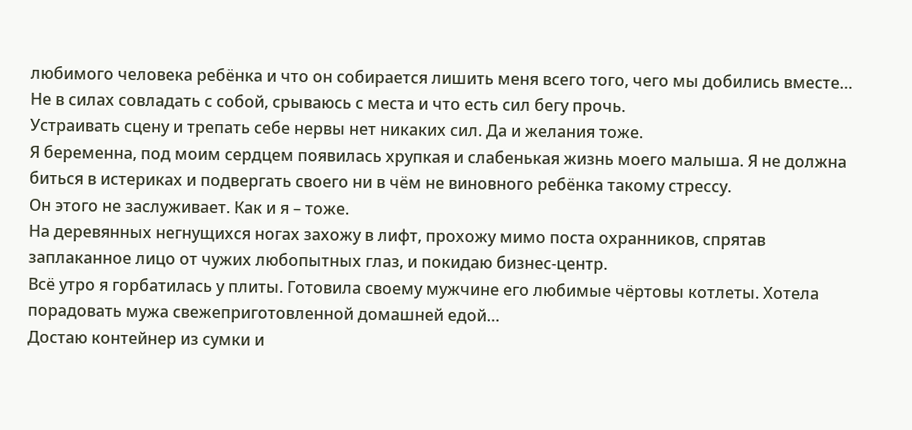любимого человека ребёнка и что он собирается лишить меня всего того, чего мы добились вместе…
Не в силах совладать с собой, срываюсь с места и что есть сил бегу прочь.
Устраивать сцену и трепать себе нервы нет никаких сил. Да и желания тоже.
Я беременна, под моим сердцем появилась хрупкая и слабенькая жизнь моего малыша. Я не должна биться в истериках и подвергать своего ни в чём не виновного ребёнка такому стрессу.
Он этого не заслуживает. Как и я – тоже.
На деревянных негнущихся ногах захожу в лифт, прохожу мимо поста охранников, спрятав заплаканное лицо от чужих любопытных глаз, и покидаю бизнес-центр.
Всё утро я горбатилась у плиты. Готовила своему мужчине его любимые чёртовы котлеты. Хотела порадовать мужа свежеприготовленной домашней едой…
Достаю контейнер из сумки и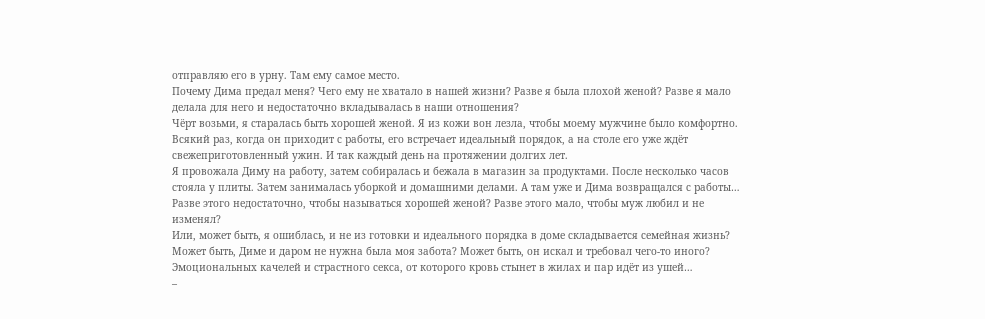отправляю его в урну. Там ему самое место.
Почему Дима предал меня? Чего ему не хватало в нашей жизни? Разве я была плохой женой? Разве я мало делала для него и недостаточно вкладывалась в наши отношения?
Чёрт возьми, я старалась быть хорошей женой. Я из кожи вон лезла, чтобы моему мужчине было комфортно.
Всякий раз, когда он приходит с работы, его встречает идеальный порядок, а на столе его уже ждёт свежеприготовленный ужин. И так каждый день на протяжении долгих лет.
Я провожала Диму на работу, затем собиралась и бежала в магазин за продуктами. После несколько часов стояла у плиты. Затем занималась уборкой и домашними делами. А там уже и Дима возвращался с работы…
Разве этого недостаточно, чтобы называться хорошей женой? Разве этого мало, чтобы муж любил и не изменял?
Или, может быть, я ошиблась, и не из готовки и идеального порядка в доме складывается семейная жизнь? Может быть, Диме и даром не нужна была моя забота? Может быть, он искал и требовал чего-то иного?
Эмоциональных качелей и страстного секса, от которого кровь стынет в жилах и пар идёт из ушей…
–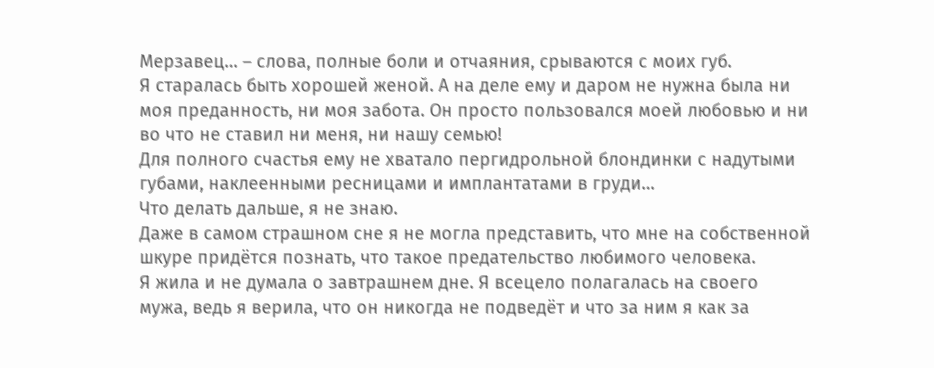Мерзавец… – слова, полные боли и отчаяния, срываются с моих губ.
Я старалась быть хорошей женой. А на деле ему и даром не нужна была ни моя преданность, ни моя забота. Он просто пользовался моей любовью и ни во что не ставил ни меня, ни нашу семью!
Для полного счастья ему не хватало пергидрольной блондинки с надутыми губами, наклеенными ресницами и имплантатами в груди…
Что делать дальше, я не знаю.
Даже в самом страшном сне я не могла представить, что мне на собственной шкуре придётся познать, что такое предательство любимого человека.
Я жила и не думала о завтрашнем дне. Я всецело полагалась на своего мужа, ведь я верила, что он никогда не подведёт и что за ним я как за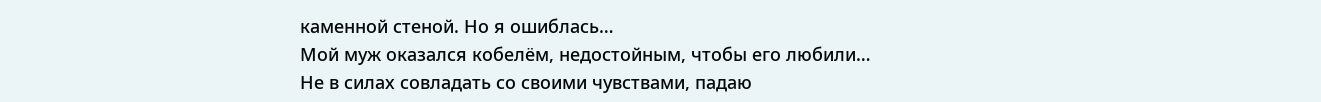каменной стеной. Но я ошиблась…
Мой муж оказался кобелём, недостойным, чтобы его любили…
Не в силах совладать со своими чувствами, падаю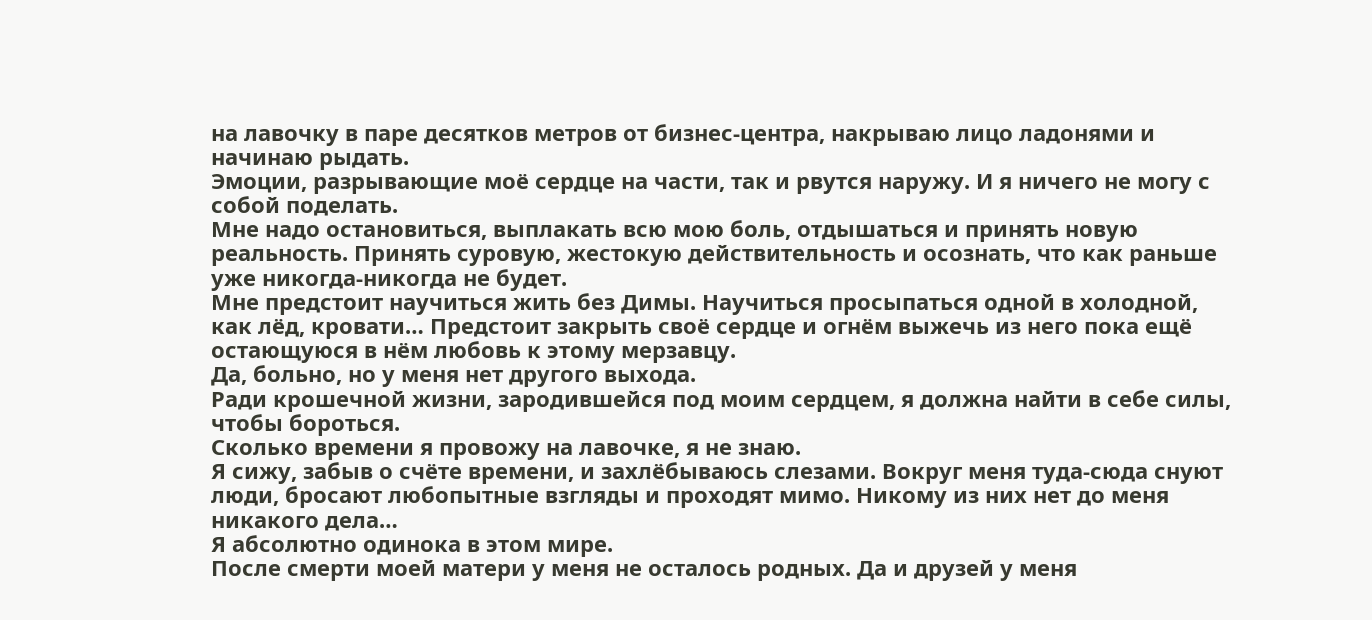на лавочку в паре десятков метров от бизнес-центра, накрываю лицо ладонями и начинаю рыдать.
Эмоции, разрывающие моё сердце на части, так и рвутся наружу. И я ничего не могу с собой поделать.
Мне надо остановиться, выплакать всю мою боль, отдышаться и принять новую реальность. Принять суровую, жестокую действительность и осознать, что как раньше уже никогда-никогда не будет.
Мне предстоит научиться жить без Димы. Научиться просыпаться одной в холодной, как лёд, кровати… Предстоит закрыть своё сердце и огнём выжечь из него пока ещё остающуюся в нём любовь к этому мерзавцу.
Да, больно, но у меня нет другого выхода.
Ради крошечной жизни, зародившейся под моим сердцем, я должна найти в себе силы, чтобы бороться.
Сколько времени я провожу на лавочке, я не знаю.
Я сижу, забыв о счёте времени, и захлёбываюсь слезами. Вокруг меня туда-сюда снуют люди, бросают любопытные взгляды и проходят мимо. Никому из них нет до меня никакого дела…
Я абсолютно одинока в этом мире.
После смерти моей матери у меня не осталось родных. Да и друзей у меня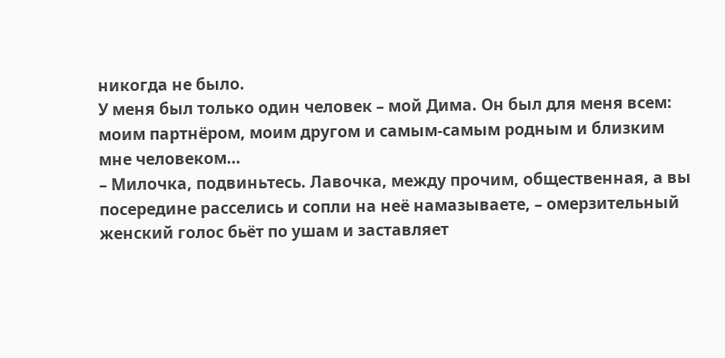никогда не было.
У меня был только один человек – мой Дима. Он был для меня всем: моим партнёром, моим другом и самым-самым родным и близким мне человеком…
– Милочка, подвиньтесь. Лавочка, между прочим, общественная, а вы посередине расселись и сопли на неё намазываете, – омерзительный женский голос бьёт по ушам и заставляет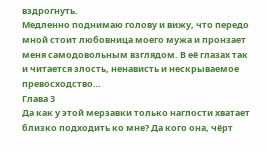вздрогнуть.
Медленно поднимаю голову и вижу, что передо мной стоит любовница моего мужа и пронзает меня самодовольным взглядом. В её глазах так и читается злость, ненависть и нескрываемое превосходство…
Глава 3
Да как у этой мерзавки только наглости хватает близко подходить ко мне? Да кого она, чёрт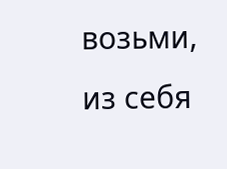возьми, из себя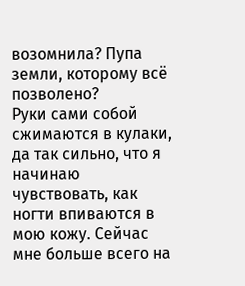возомнила? Пупа земли, которому всё позволено?
Руки сами собой сжимаются в кулаки, да так сильно, что я начинаю чувствовать, как ногти впиваются в мою кожу. Сейчас мне больше всего на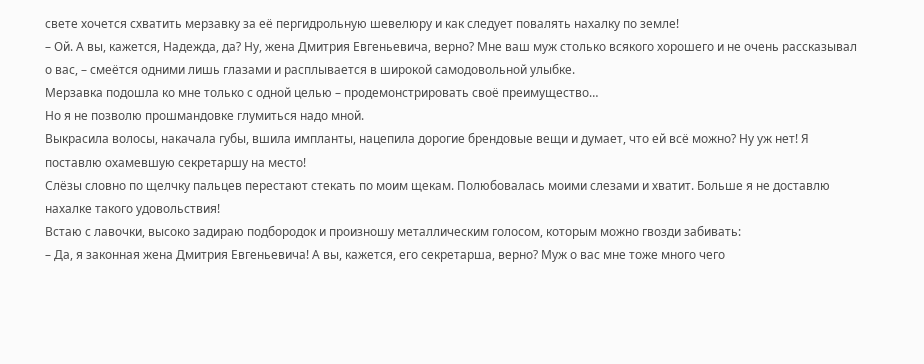свете хочется схватить мерзавку за её пергидрольную шевелюру и как следует повалять нахалку по земле!
– Ой. А вы, кажется, Надежда, да? Ну, жена Дмитрия Евгеньевича, верно? Мне ваш муж столько всякого хорошего и не очень рассказывал о вас, – смеётся одними лишь глазами и расплывается в широкой самодовольной улыбке.
Мерзавка подошла ко мне только с одной целью – продемонстрировать своё преимущество…
Но я не позволю прошмандовке глумиться надо мной.
Выкрасила волосы, накачала губы, вшила импланты, нацепила дорогие брендовые вещи и думает, что ей всё можно? Ну уж нет! Я поставлю охамевшую секретаршу на место!
Слёзы словно по щелчку пальцев перестают стекать по моим щекам. Полюбовалась моими слезами и хватит. Больше я не доставлю нахалке такого удовольствия!
Встаю с лавочки, высоко задираю подбородок и произношу металлическим голосом, которым можно гвозди забивать:
– Да, я законная жена Дмитрия Евгеньевича! А вы, кажется, его секретарша, верно? Муж о вас мне тоже много чего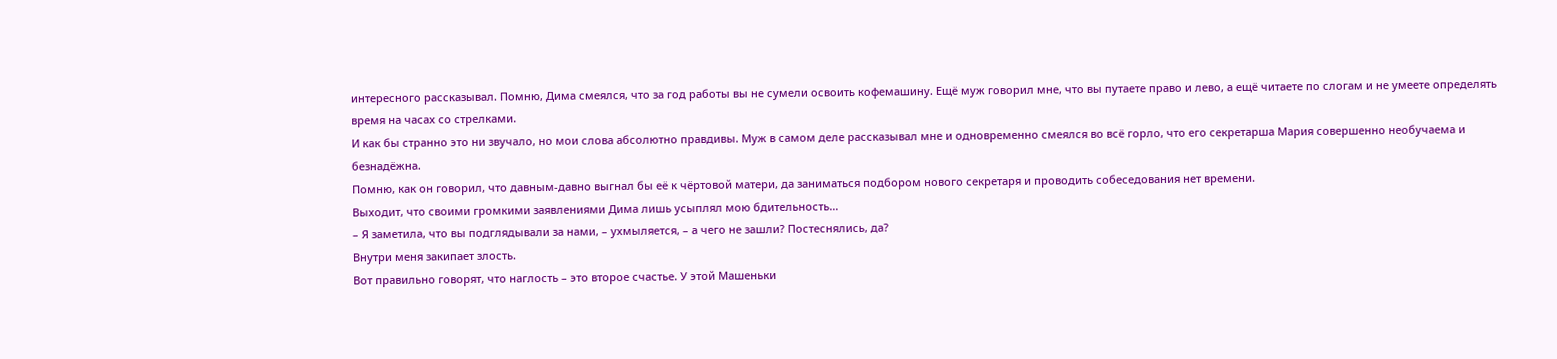интересного рассказывал. Помню, Дима смеялся, что за год работы вы не сумели освоить кофемашину. Ещё муж говорил мне, что вы путаете право и лево, а ещё читаете по слогам и не умеете определять время на часах со стрелками.
И как бы странно это ни звучало, но мои слова абсолютно правдивы. Муж в самом деле рассказывал мне и одновременно смеялся во всё горло, что его секретарша Мария совершенно необучаема и безнадёжна.
Помню, как он говорил, что давным-давно выгнал бы её к чёртовой матери, да заниматься подбором нового секретаря и проводить собеседования нет времени.
Выходит, что своими громкими заявлениями Дима лишь усыплял мою бдительность…
– Я заметила, что вы подглядывали за нами, – ухмыляется, – а чего не зашли? Постеснялись, да?
Внутри меня закипает злость.
Вот правильно говорят, что наглость – это второе счастье. У этой Машеньки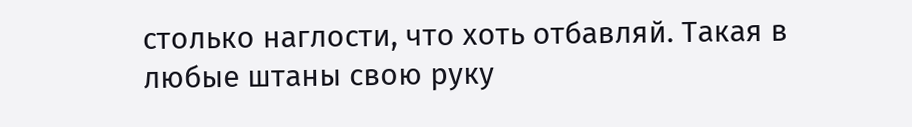столько наглости, что хоть отбавляй. Такая в любые штаны свою руку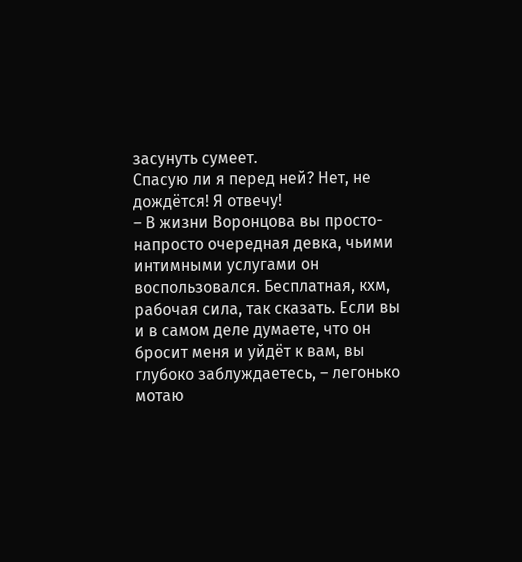засунуть сумеет.
Спасую ли я перед ней? Нет, не дождётся! Я отвечу!
– В жизни Воронцова вы просто-напросто очередная девка, чьими интимными услугами он воспользовался. Бесплатная, кхм, рабочая сила, так сказать. Если вы и в самом деле думаете, что он бросит меня и уйдёт к вам, вы глубоко заблуждаетесь, – легонько мотаю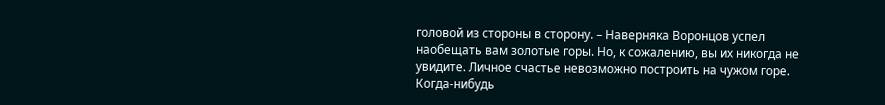головой из стороны в сторону. – Наверняка Воронцов успел наобещать вам золотые горы. Но, к сожалению, вы их никогда не увидите. Личное счастье невозможно построить на чужом горе. Когда-нибудь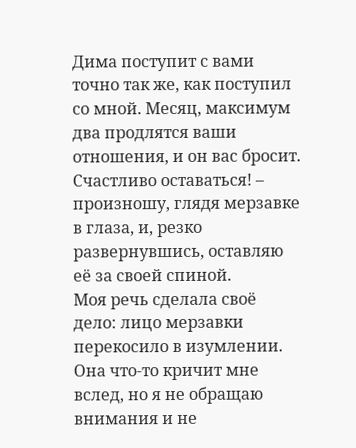Дима поступит с вами точно так же, как поступил со мной. Месяц, максимум два продлятся ваши отношения, и он вас бросит. Счастливо оставаться! – произношу, глядя мерзавке в глаза, и, резко развернувшись, оставляю её за своей спиной.
Моя речь сделала своё дело: лицо мерзавки перекосило в изумлении.
Она что-то кричит мне вслед, но я не обращаю внимания и не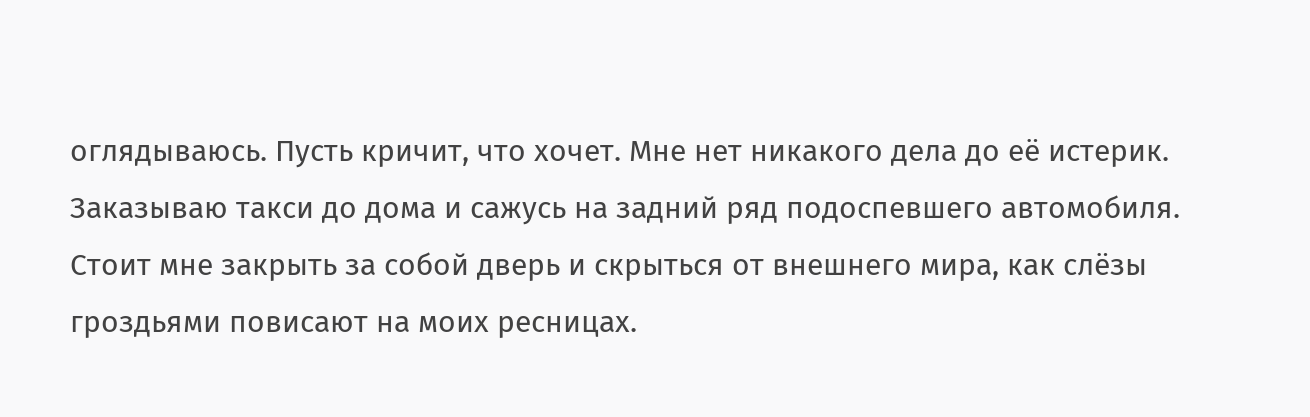оглядываюсь. Пусть кричит, что хочет. Мне нет никакого дела до её истерик.
Заказываю такси до дома и сажусь на задний ряд подоспевшего автомобиля.
Стоит мне закрыть за собой дверь и скрыться от внешнего мира, как слёзы гроздьями повисают на моих ресницах.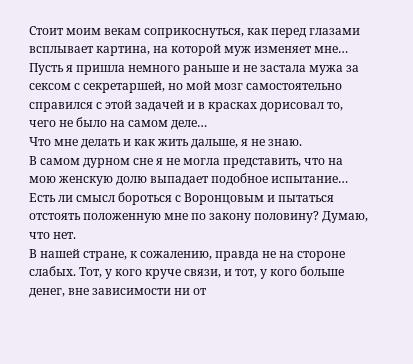Стоит моим векам соприкоснуться, как перед глазами всплывает картина, на которой муж изменяет мне…
Пусть я пришла немного раньше и не застала мужа за сексом с секретаршей, но мой мозг самостоятельно справился с этой задачей и в красках дорисовал то, чего не было на самом деле…
Что мне делать и как жить дальше, я не знаю.
В самом дурном сне я не могла представить, что на мою женскую долю выпадает подобное испытание…
Есть ли смысл бороться с Воронцовым и пытаться отстоять положенную мне по закону половину? Думаю, что нет.
В нашей стране, к сожалению, правда не на стороне слабых. Тот, у кого круче связи, и тот, у кого больше денег, вне зависимости ни от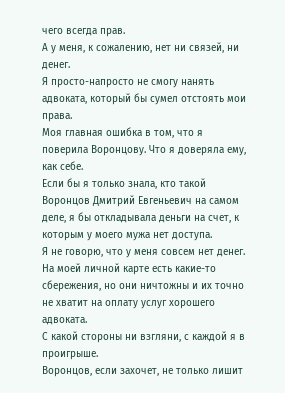чего всегда прав.
А у меня, к сожалению, нет ни связей, ни денег.
Я просто-напросто не смогу нанять адвоката, который бы сумел отстоять мои права.
Моя главная ошибка в том, что я поверила Воронцову. Что я доверяла ему, как себе.
Если бы я только знала, кто такой Воронцов Дмитрий Евгеньевич на самом деле, я бы откладывала деньги на счет, к которым у моего мужа нет доступа.
Я не говорю, что у меня совсем нет денег. На моей личной карте есть какие-то сбережения, но они ничтожны и их точно не хватит на оплату услуг хорошего адвоката.
С какой стороны ни взгляни, с каждой я в проигрыше.
Воронцов, если захочет, не только лишит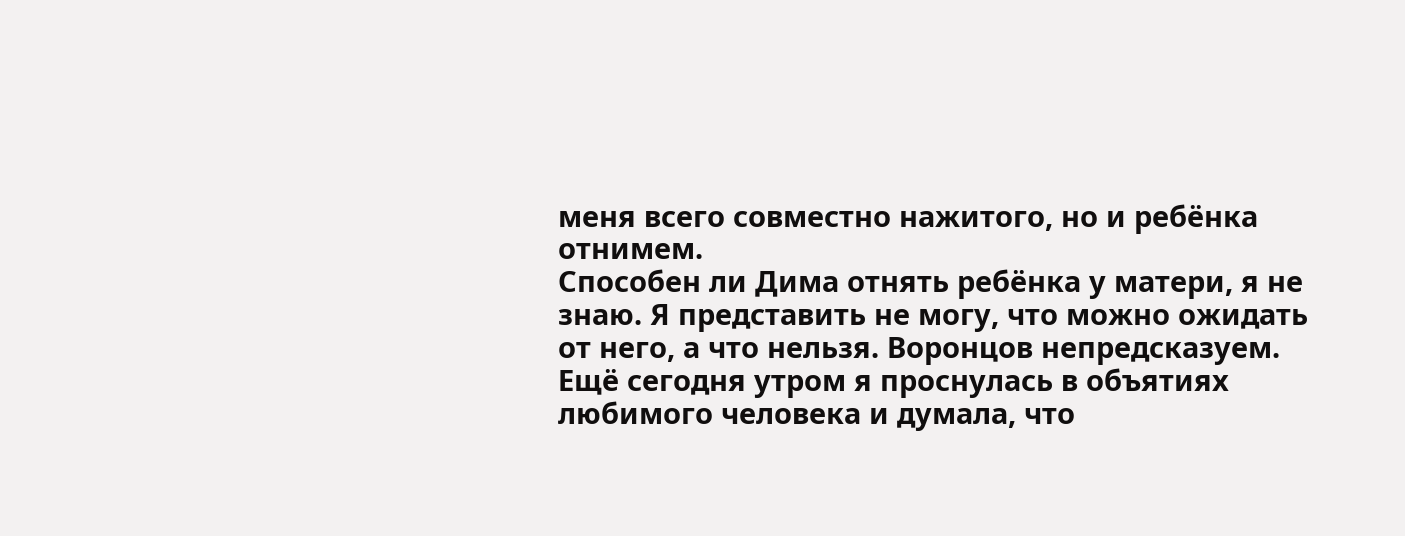меня всего совместно нажитого, но и ребёнка отнимем.
Способен ли Дима отнять ребёнка у матери, я не знаю. Я представить не могу, что можно ожидать от него, а что нельзя. Воронцов непредсказуем.
Ещё сегодня утром я проснулась в объятиях любимого человека и думала, что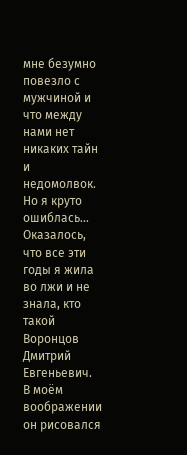мне безумно повезло с мужчиной и что между нами нет никаких тайн и недомолвок. Но я круто ошиблась…
Оказалось, что все эти годы я жила во лжи и не знала, кто такой Воронцов Дмитрий Евгеньевич.
В моём воображении он рисовался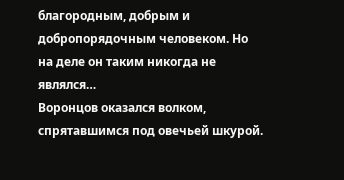благородным, добрым и добропорядочным человеком. Но на деле он таким никогда не являлся…
Воронцов оказался волком, спрятавшимся под овечьей шкурой.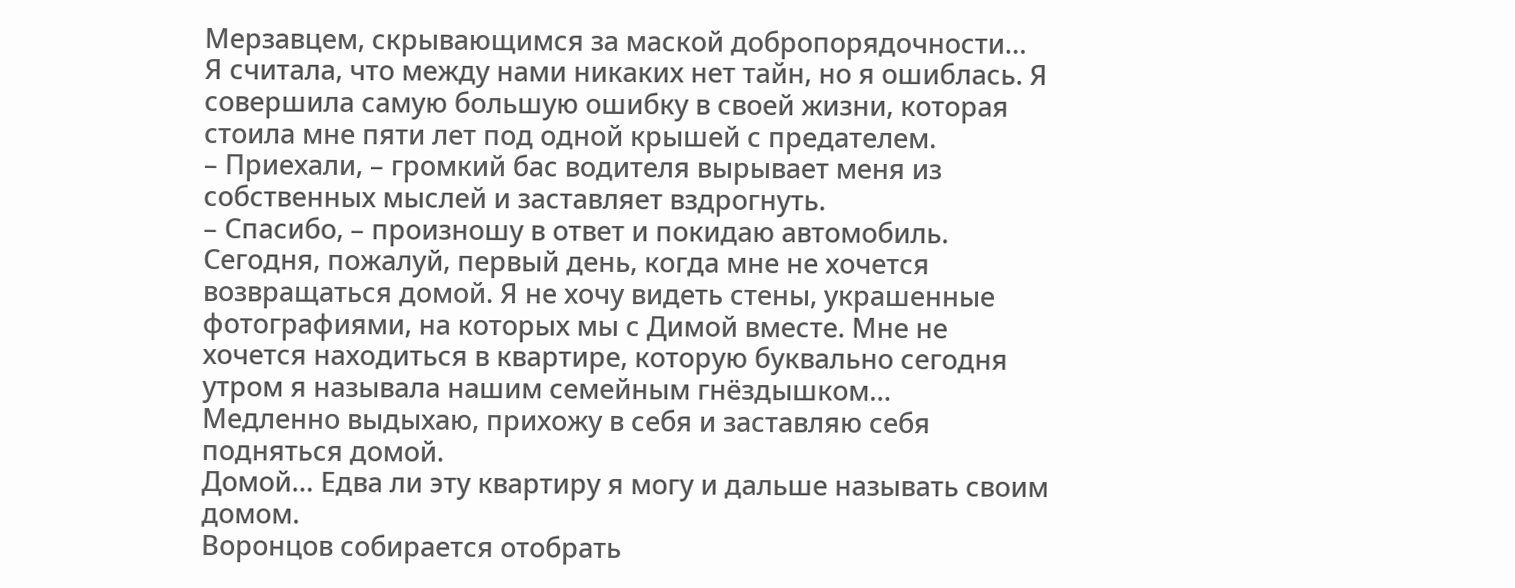Мерзавцем, скрывающимся за маской добропорядочности…
Я считала, что между нами никаких нет тайн, но я ошиблась. Я совершила самую большую ошибку в своей жизни, которая стоила мне пяти лет под одной крышей с предателем.
– Приехали, – громкий бас водителя вырывает меня из собственных мыслей и заставляет вздрогнуть.
– Спасибо, – произношу в ответ и покидаю автомобиль.
Сегодня, пожалуй, первый день, когда мне не хочется возвращаться домой. Я не хочу видеть стены, украшенные фотографиями, на которых мы с Димой вместе. Мне не хочется находиться в квартире, которую буквально сегодня утром я называла нашим семейным гнёздышком…
Медленно выдыхаю, прихожу в себя и заставляю себя подняться домой.
Домой… Едва ли эту квартиру я могу и дальше называть своим домом.
Воронцов собирается отобрать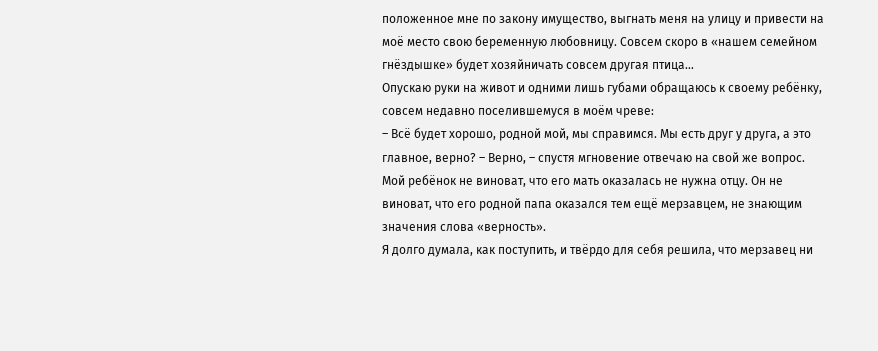положенное мне по закону имущество, выгнать меня на улицу и привести на моё место свою беременную любовницу. Совсем скоро в «нашем семейном гнёздышке» будет хозяйничать совсем другая птица…
Опускаю руки на живот и одними лишь губами обращаюсь к своему ребёнку, совсем недавно поселившемуся в моём чреве:
– Всё будет хорошо, родной мой, мы справимся. Мы есть друг у друга, а это главное, верно? – Верно, – спустя мгновение отвечаю на свой же вопрос.
Мой ребёнок не виноват, что его мать оказалась не нужна отцу. Он не виноват, что его родной папа оказался тем ещё мерзавцем, не знающим значения слова «верность».
Я долго думала, как поступить, и твёрдо для себя решила, что мерзавец ни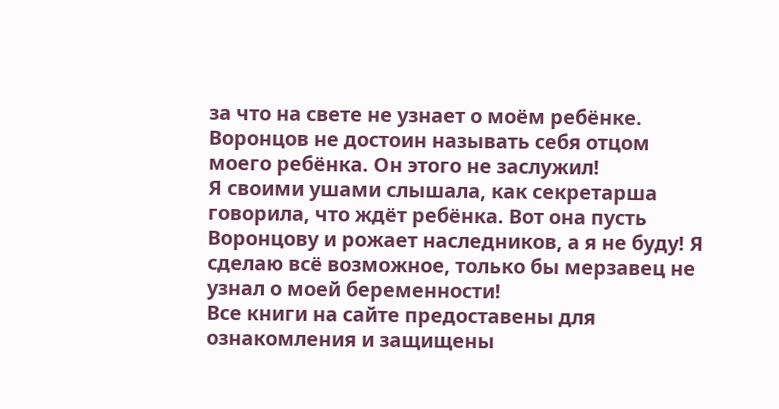за что на свете не узнает о моём ребёнке. Воронцов не достоин называть себя отцом моего ребёнка. Он этого не заслужил!
Я своими ушами слышала, как секретарша говорила, что ждёт ребёнка. Вот она пусть Воронцову и рожает наследников, а я не буду! Я сделаю всё возможное, только бы мерзавец не узнал о моей беременности!
Все книги на сайте предоставены для ознакомления и защищены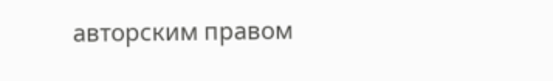авторским правом